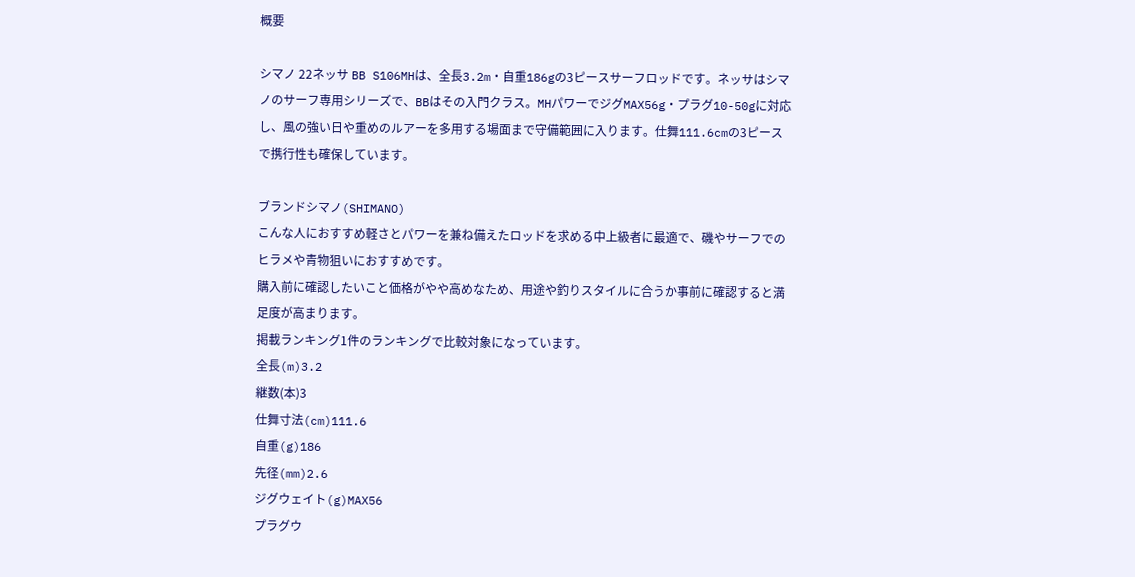概要

シマノ 22ネッサ BB S106MHは、全長3.2m・自重186gの3ピースサーフロッドです。ネッサはシマノのサーフ専用シリーズで、BBはその入門クラス。MHパワーでジグMAX56g・プラグ10-50gに対応し、風の強い日や重めのルアーを多用する場面まで守備範囲に入ります。仕舞111.6cmの3ピースで携行性も確保しています。

ブランドシマノ(SHIMANO)
こんな人におすすめ軽さとパワーを兼ね備えたロッドを求める中上級者に最適で、磯やサーフでのヒラメや青物狙いにおすすめです。
購入前に確認したいこと価格がやや高めなため、用途や釣りスタイルに合うか事前に確認すると満足度が高まります。
掲載ランキング1件のランキングで比較対象になっています。
全長(m)3.2
継数(本)3
仕舞寸法(cm)111.6
自重(g)186
先径(mm)2.6
ジグウェイト(g)MAX56
プラグウ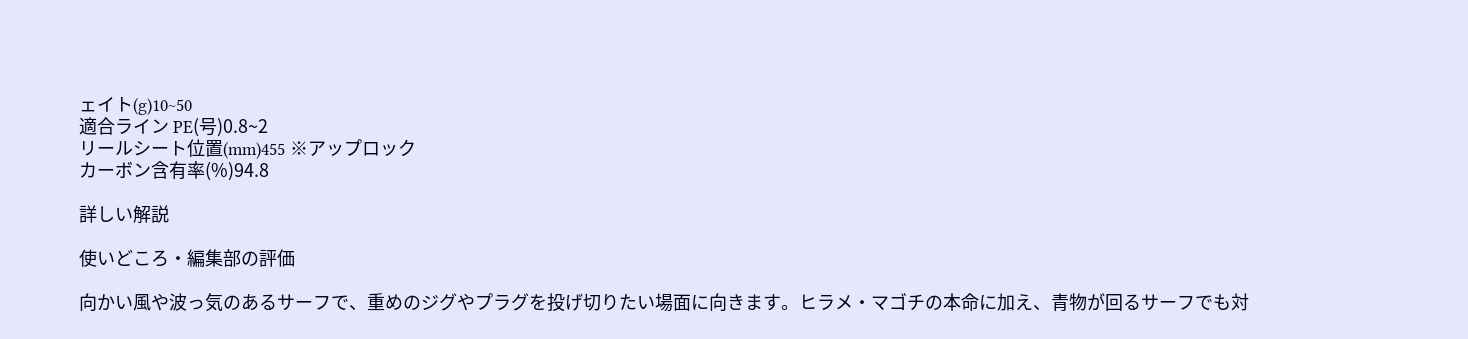ェイト(g)10~50
適合ライン PE(号)0.8~2
リールシート位置(mm)455 ※アップロック
カーボン含有率(%)94.8

詳しい解説

使いどころ・編集部の評価

向かい風や波っ気のあるサーフで、重めのジグやプラグを投げ切りたい場面に向きます。ヒラメ・マゴチの本命に加え、青物が回るサーフでも対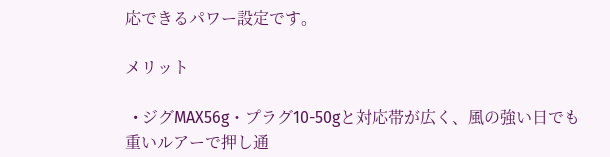応できるパワー設定です。

メリット

  • ジグMAX56g・プラグ10-50gと対応帯が広く、風の強い日でも重いルアーで押し通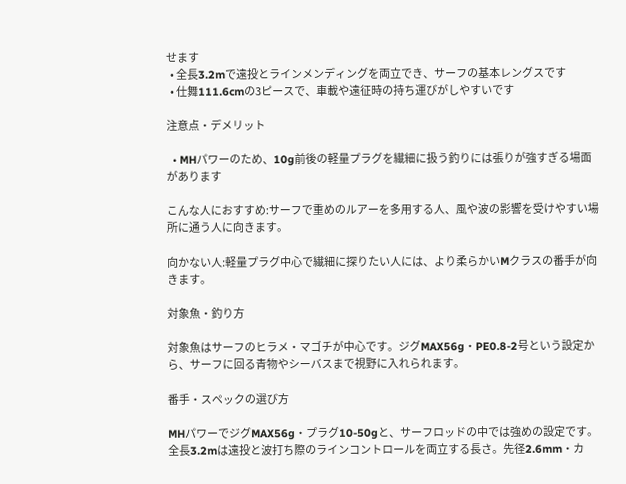せます
  • 全長3.2mで遠投とラインメンディングを両立でき、サーフの基本レングスです
  • 仕舞111.6cmの3ピースで、車載や遠征時の持ち運びがしやすいです

注意点・デメリット

  • MHパワーのため、10g前後の軽量プラグを繊細に扱う釣りには張りが強すぎる場面があります

こんな人におすすめ:サーフで重めのルアーを多用する人、風や波の影響を受けやすい場所に通う人に向きます。

向かない人:軽量プラグ中心で繊細に探りたい人には、より柔らかいMクラスの番手が向きます。

対象魚・釣り方

対象魚はサーフのヒラメ・マゴチが中心です。ジグMAX56g・PE0.8-2号という設定から、サーフに回る青物やシーバスまで視野に入れられます。

番手・スペックの選び方

MHパワーでジグMAX56g・プラグ10-50gと、サーフロッドの中では強めの設定です。全長3.2mは遠投と波打ち際のラインコントロールを両立する長さ。先径2.6mm・カ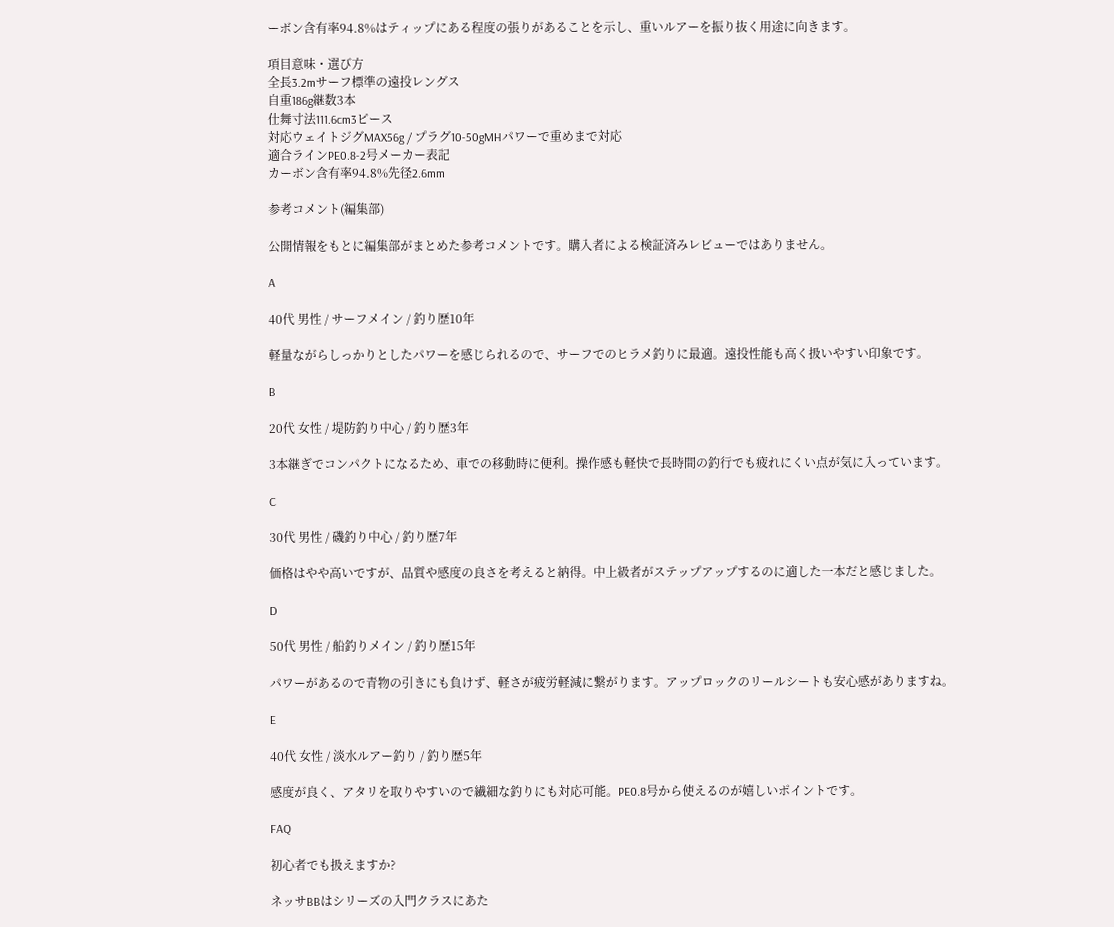ーボン含有率94.8%はティップにある程度の張りがあることを示し、重いルアーを振り抜く用途に向きます。

項目意味・選び方
全長3.2mサーフ標準の遠投レングス
自重186g継数3本
仕舞寸法111.6cm3ピース
対応ウェイトジグMAX56g / プラグ10-50gMHパワーで重めまで対応
適合ラインPE0.8-2号メーカー表記
カーボン含有率94.8%先径2.6mm

参考コメント(編集部)

公開情報をもとに編集部がまとめた参考コメントです。購入者による検証済みレビューではありません。

A

40代 男性 / サーフメイン / 釣り歴10年

軽量ながらしっかりとしたパワーを感じられるので、サーフでのヒラメ釣りに最適。遠投性能も高く扱いやすい印象です。

B

20代 女性 / 堤防釣り中心 / 釣り歴3年

3本継ぎでコンパクトになるため、車での移動時に便利。操作感も軽快で長時間の釣行でも疲れにくい点が気に入っています。

C

30代 男性 / 磯釣り中心 / 釣り歴7年

価格はやや高いですが、品質や感度の良さを考えると納得。中上級者がステップアップするのに適した一本だと感じました。

D

50代 男性 / 船釣りメイン / 釣り歴15年

パワーがあるので青物の引きにも負けず、軽さが疲労軽減に繋がります。アップロックのリールシートも安心感がありますね。

E

40代 女性 / 淡水ルアー釣り / 釣り歴5年

感度が良く、アタリを取りやすいので繊細な釣りにも対応可能。PE0.8号から使えるのが嬉しいポイントです。

FAQ

初心者でも扱えますか?

ネッサBBはシリーズの入門クラスにあた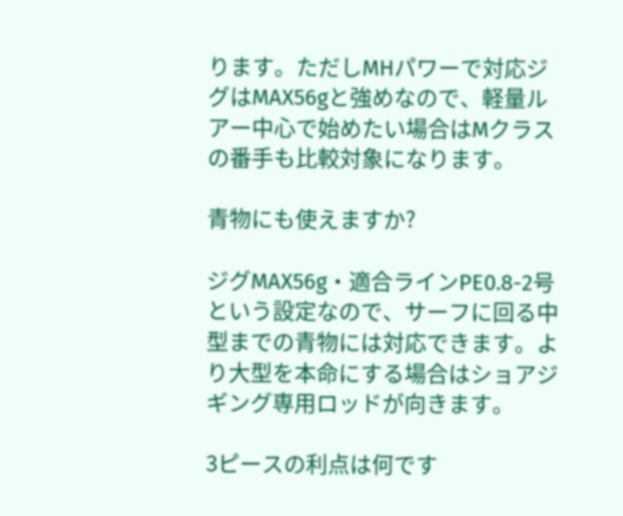ります。ただしMHパワーで対応ジグはMAX56gと強めなので、軽量ルアー中心で始めたい場合はMクラスの番手も比較対象になります。

青物にも使えますか?

ジグMAX56g・適合ラインPE0.8-2号という設定なので、サーフに回る中型までの青物には対応できます。より大型を本命にする場合はショアジギング専用ロッドが向きます。

3ピースの利点は何です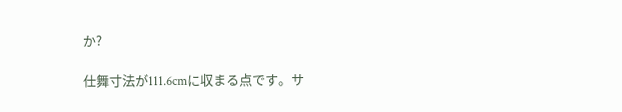か?

仕舞寸法が111.6cmに収まる点です。サ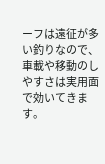ーフは遠征が多い釣りなので、車載や移動のしやすさは実用面で効いてきます。